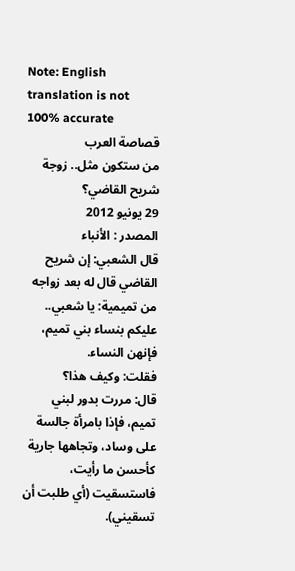Note: English translation is not 100% accurate
قصاصة العرب
من ستكون مثل.. زوجة شريح القاضي؟
29 يونيو 2012
المصدر : الأنباء
قال الشعبي: إن شريح القاضي قال له بعد زواجه من تميمية: يا شعبي.. عليكم بنساء بني تميم، فإنهن النساء.
فقلت: وكيف هذا؟
قال: مررت بدور لبني تميم، فإذا بامرأة جالسة على وساد، وتجاهها جارية كأحسن ما رأيت، فاستسقيت (أي طلبت أن تسقيني).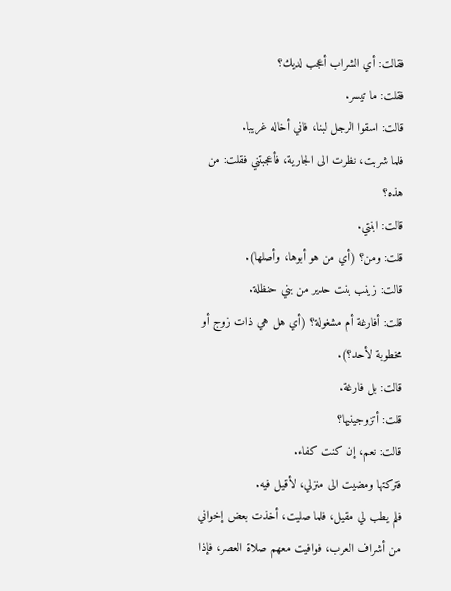فقالت: أي الشراب أعجب لديك؟
فقلت: ما تيسر.
قالت: اسقوا الرجل لبنا، فاني أخاله غريبا.
فلما شربت، نظرت الى الجارية، فأعجبتني فقلت: من هذه؟
قالت: ابنتي.
قلت: ومن؟ (أي من هو أبوها، وأصلها).
قالت: زينب بنت حدير من بني حنظلة.
قلت: أفارغة أم مشغولة؟ (أي هل هي ذات زوج أو مخطوبة لأحد؟).
قالت: بل فارغة.
قلت: أتزوجينيها؟
قالت: نعم، إن كنت كفاء.
فتركتها ومضيت الى منزلي، لأقيل فيه.
فلم يطب لي مقيل، فلما صليت، أخذت بعض إخواني من أشراف العرب، فوافيت معهم صلاة العصر، فإذا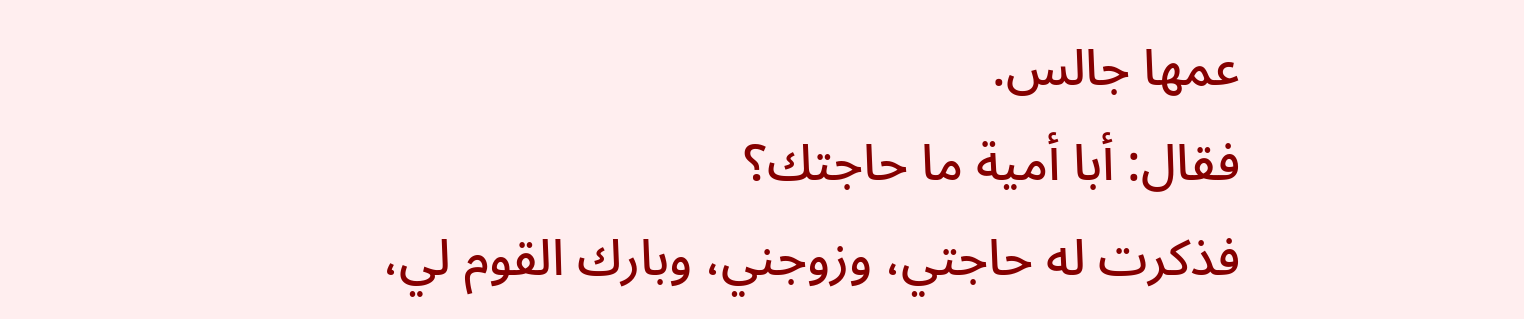عمها جالس.
فقال: أبا أمية ما حاجتك؟
فذكرت له حاجتي، وزوجني، وبارك القوم لي،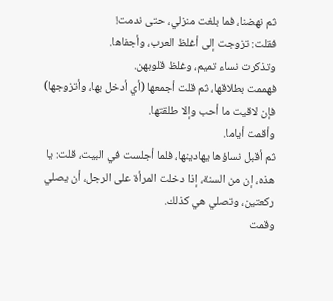ثم نهضنا، فما بلغت منزلي، حتى ندمت!
فقلت: تزوجت إلى أغلظ العرب، وأجفاها.
وتذكرت نساء تميم، وغلظ قلوبهن.
فهممت بطلاقها، ثم قلت أجمعها (أي أدخل بها، وأتزوجها) فإن لاقيت ما أحب وإلا طلقتها.
وأقمت أياما.
ثم أقبل نساؤها يهادينها، فلما أجلست في البيت، قلت: يا هذه، إن من السنة، إذا دخلت المرأة على الرجل، أن يصلي ركعتين، وتصلي هي كذلك.
وقمت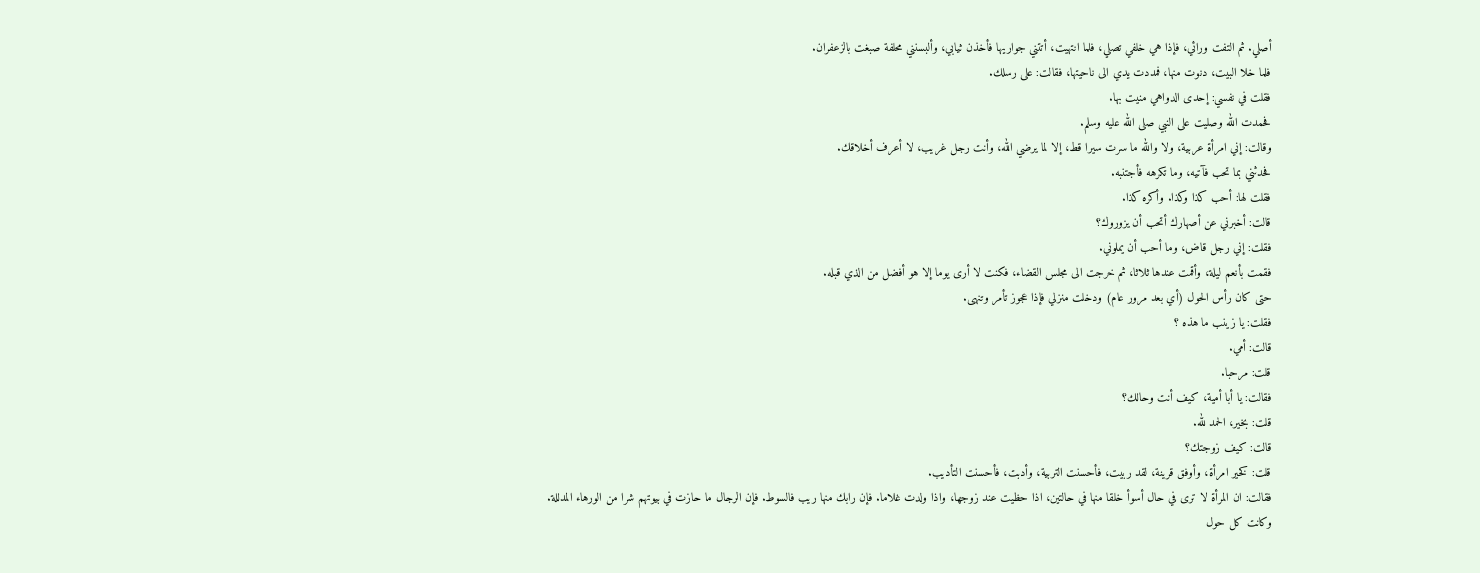أصلي. ثم التفت ورائي، فإذا هي خلفي تصلي، فلما انتهيت، أتتني جواريها فأخذن ثيابي، وألبسنني محلفة صبغت بالزعفران.
فلما خلا البيت، دنوت منها، فمددت يدي الى ناحيتها، فقالت: على رسلك.
فقلت في نفسي: إحدى الدواهي منيت بها.
فحمدت الله وصليت على النبي صلى الله عليه وسلم.
وقالت: إني امرأة عربية، ولا والله ما سرت سيرا قط، إلا لما يرضي الله، وأنت رجل غريب، لا أعرف أخلاقك.
فحدثني بما تحب فآتيه، وما تكرهه فأجتنبه.
فقلت لها: أحب كذا وكذا. وأكره كذا.
قالت: أخبرني عن أصهارك أتحب أن يزوروك؟
فقلت: إني رجل قاض، وما أحب أن يملوني.
فقمت بأنعم ليلة، وأقمت عندها ثلاثا، ثم خرجت الى مجلس القضاء، فكنت لا أرى يوما إلا هو أفضل من الذي قبله.
حتى كان رأس الحول (أي بعد مرور عام) ودخلت منزلي فإذا عجوز تأمر وتنهى.
فقلت: يا زينب ما هذه ؟
قالت: أمي.
قلت: مرحبا.
فقالت: يا أبا أمية، كيف أنت وحالك؟
قلت: بخير، الحمد لله.
قالت: كيف زوجتك؟
قلت: كخير امرأة، وأوفق قرينة، لقد ربيت، فأحسنت التربية، وأدبت، فأحسنت التأديب.
فقالت: ان المرأة لا ترى في حال أسوأ خلقا منها في حالتين، اذا حظيت عند زوجها، واذا ولدت غلاما. فإن رابك منها ريب فالسوط. فإن الرجال ما حازت في بيوتهم شرا من الورهاء المدللة.
وكانت كل حول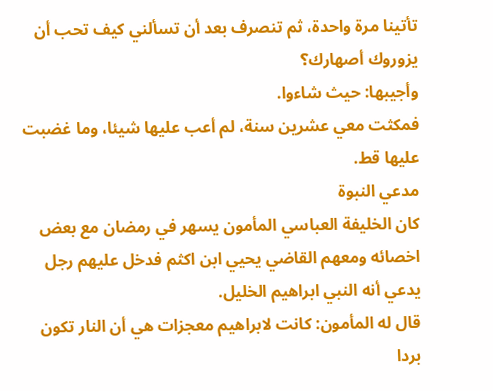تأتينا مرة واحدة، ثم تنصرف بعد أن تسألني كيف تحب أن يزوروك أصهارك؟
وأجيبها: حيث شاءوا.
فمكثت معي عشرين سنة، لم أعب عليها شيئا، وما غضبت عليها قط.
مدعي النبوة
كان الخليفة العباسي المأمون يسهر في رمضان مع بعض اخصائه ومعهم القاضي يحيي ابن اكثم فدخل عليهم رجل يدعي أنه النبي ابراهيم الخليل.
قال له المأمون: كانت لابراهيم معجزات هي أن النار تكون بردا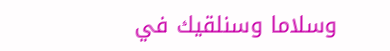وسلاما وسنلقيك في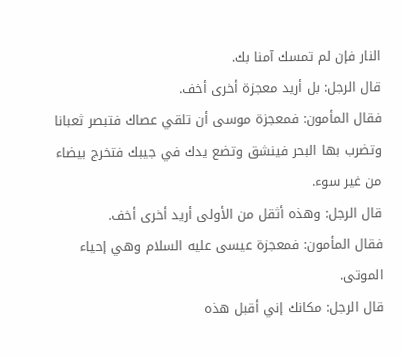النار فإن لم تمسك آمنا بك.
قال الرجل: بل أريد معجزة أخرى أخف.
فقال المأمون: فمعجزة موسى أن تلقي عصاك فتبصر ثعبانا وتضرب بها البحر فينشق وتضع يدك في جيبك فتخرج بيضاء من غير سوء.
قال الرجل: وهذه أثقل من الأولى أريد أخرى أخف.
فقال المأمون: فمعجزة عيسى عليه السلام وهي إحياء الموتى.
قال الرجل: مكانك إني أقبل هذه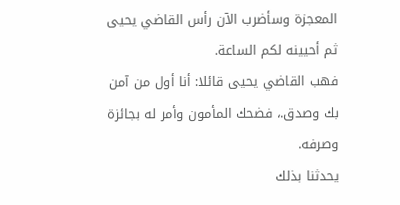المعجزة وسأضرب الآن رأس القاضي يحيى ثم أحيينه لكم الساعة.
فهب القاضي يحيى قائلا: أنا أول من آمن بك وصدق.، فضحك المأمون وأمر له بجائزة وصرفه.
يحدثنا بذلك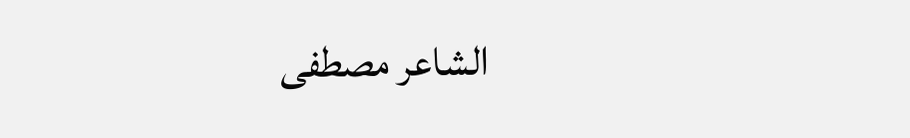الشاعر مصطفى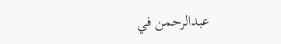عبدالرحمن في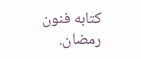كتابه فنون رمضان.